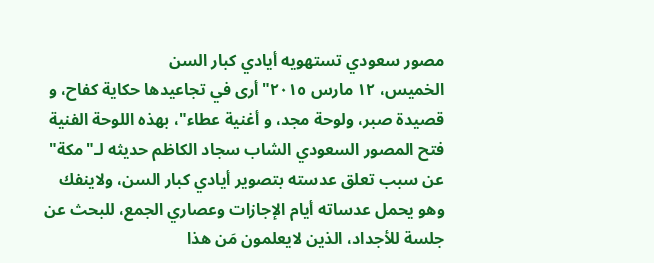مصور سعودي تستهويه أيادي كبار السن
الخميس، ١٢ مارس ٢٠١٥"أرى في تجاعيدها حكاية كفاح، و قصيدة صبر، ولوحة مجد، و أغنية عطاء"، بهذه اللوحة الفنية فتح المصور السعودي الشاب سجاد الكاظم حديثه لـ"مكة" عن سبب تعلق عدسته بتصوير أيادي كبار السن، ولاينفك وهو يحمل عدساته أيام الإجازات وعصاري الجمع، للبحث عن جلسة للأجداد، الذين لايعلمون مَن هذا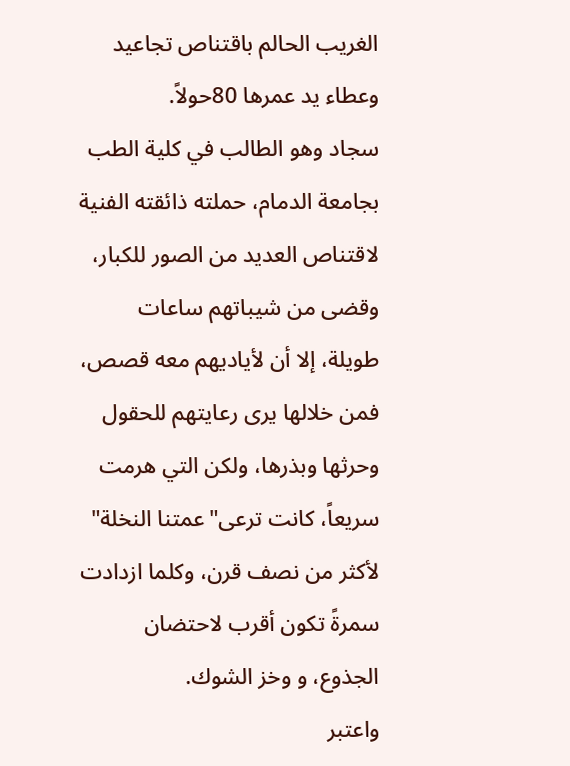الغريب الحالم باقتناص تجاعيد وعطاء يد عمرها 80حولاً.
سجاد وهو الطالب في كلية الطب بجامعة الدمام، حملته ذائقته الفنية لاقتناص العديد من الصور للكبار، وقضى من شيباتهم ساعات طويلة، إلا أن لأياديهم معه قصص، فمن خلالها يرى رعايتهم للحقول وحرثها وبذرها، ولكن التي هرمت سريعاً، كانت ترعى"عمتنا النخلة" لأكثر من نصف قرن، وكلما ازدادت سمرةً تكون أقرب لاحتضان الجذوع، و وخز الشوك.
واعتبر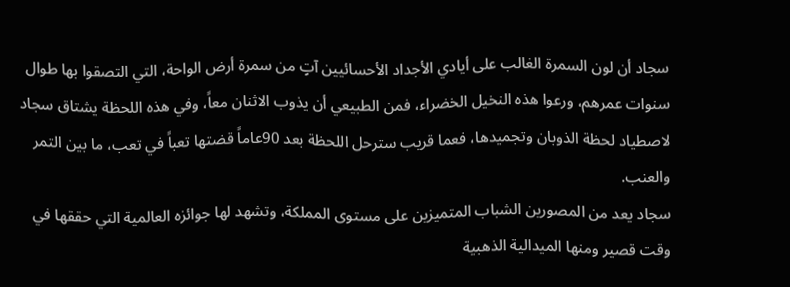سجاد أن لون السمرة الغالب على أيادي الأجداد الأحسائيين آتٍ من سمرة أرض الواحة، التي التصقوا بها طوال سنوات عمرهم، ورعوا هذه النخيل الخضراء، فمن الطبيعي أن يذوب الاثنان معاً، وفي هذه اللحظة يشتاق سجاد لاصطياد لحظة الذوبان وتجميدها، فعما قريب سترحل اللحظة بعد 90عاماً قضتها تعباً في تعب، ما بين التمر والعنب.
سجاد يعد من المصورين الشباب المتميزين على مستوى المملكة، وتشهد لها جوائزه العالمية التي حققها في وقت قصير ومنها الميدالية الذهبية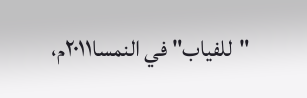"للفياب" في النمسا٢٠١١م،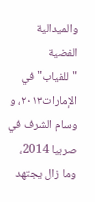والميدالية الفضية "للفياب" في الإمارات٢٠١٣، و وسام الشرف في صربيا 2014، وما زال يجتهد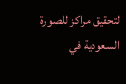لتحقيق مراكز للصورة السعودية في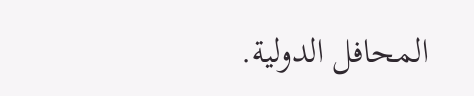المحافل الدولية.